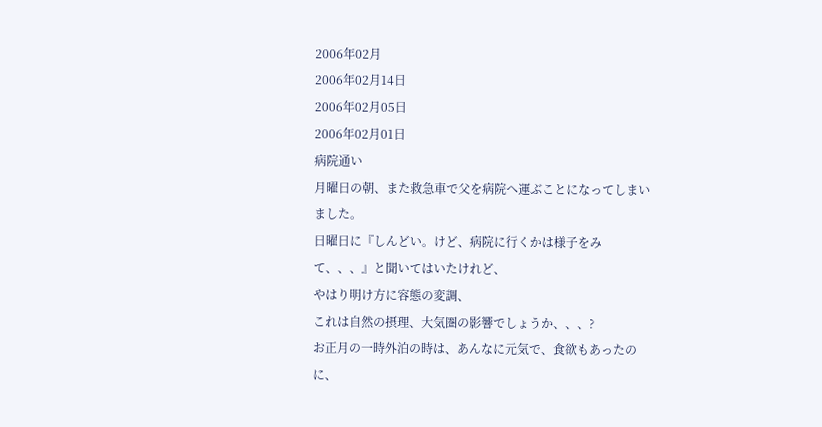2006年02月
2006年02月14日
2006年02月05日
2006年02月01日
病院通い
月曜日の朝、また救急車で父を病院へ運ぶことになってしまいました。
日曜日に『しんどい。けど、病院に行くかは様子をみて、、、』と聞いてはいたけれど、
やはり明け方に容態の変調、
これは自然の摂理、大気圏の影響でしょうか、、、?
お正月の一時外泊の時は、あんなに元気で、食欲もあったのに、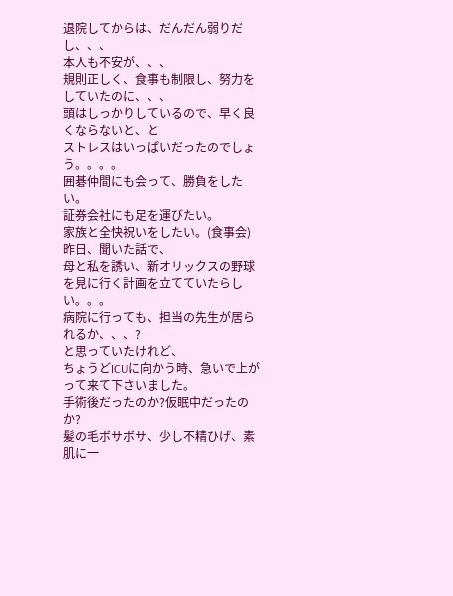退院してからは、だんだん弱りだし、、、
本人も不安が、、、
規則正しく、食事も制限し、努力をしていたのに、、、
頭はしっかりしているので、早く良くならないと、と
ストレスはいっぱいだったのでしょう。。。。
囲碁仲間にも会って、勝負をしたい。
証券会社にも足を運びたい。
家族と全快祝いをしたい。(食事会)
昨日、聞いた話で、
母と私を誘い、新オリックスの野球を見に行く計画を立てていたらしい。。。
病院に行っても、担当の先生が居られるか、、、?
と思っていたけれど、
ちょうどICUに向かう時、急いで上がって来て下さいました。
手術後だったのか?仮眠中だったのか?
髪の毛ボサボサ、少し不精ひげ、素肌に一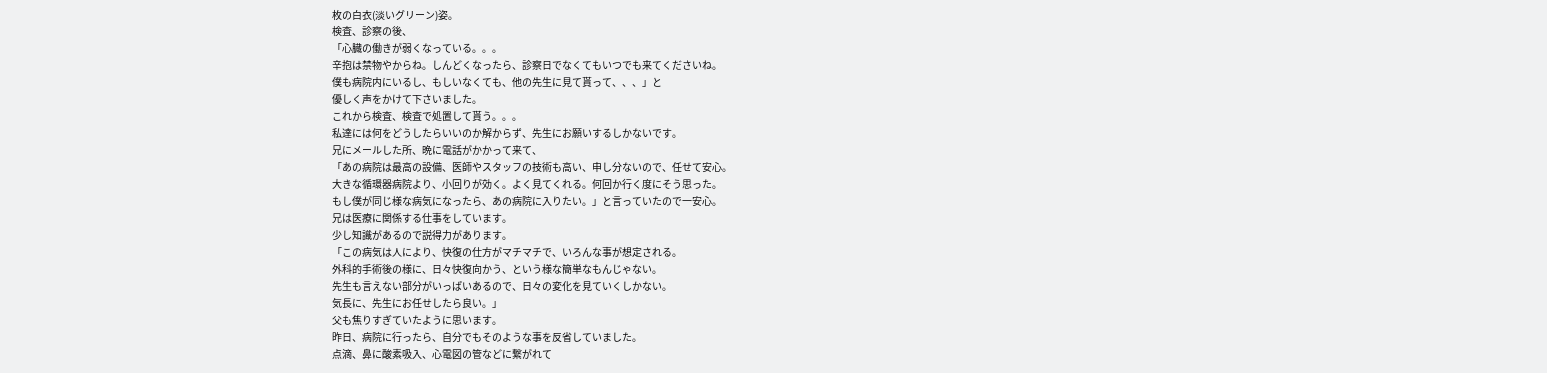枚の白衣(淡いグリーン)姿。
検査、診察の後、
「心臓の働きが弱くなっている。。。
辛抱は禁物やからね。しんどくなったら、診察日でなくてもいつでも来てくださいね。
僕も病院内にいるし、もしいなくても、他の先生に見て貰って、、、」と
優しく声をかけて下さいました。
これから検査、検査で処置して貰う。。。
私達には何をどうしたらいいのか解からず、先生にお願いするしかないです。
兄にメールした所、晩に電話がかかって来て、
「あの病院は最高の設備、医師やスタッフの技術も高い、申し分ないので、任せて安心。
大きな循環器病院より、小回りが効く。よく見てくれる。何回か行く度にそう思った。
もし僕が同じ様な病気になったら、あの病院に入りたい。」と言っていたので一安心。
兄は医療に関係する仕事をしています。
少し知識があるので説得力があります。
「この病気は人により、快復の仕方がマチマチで、いろんな事が想定される。
外科的手術後の様に、日々快復向かう、という様な簡単なもんじゃない。
先生も言えない部分がいっぱいあるので、日々の変化を見ていくしかない。
気長に、先生にお任せしたら良い。」
父も焦りすぎていたように思います。
昨日、病院に行ったら、自分でもそのような事を反省していました。
点滴、鼻に酸素吸入、心電図の管などに繋がれて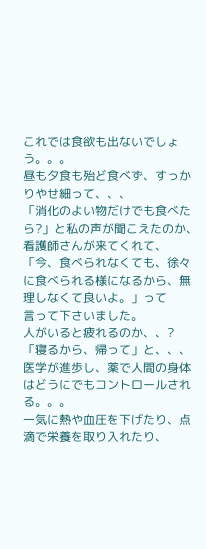これでは食欲も出ないでしょう。。。
昼も夕食も殆ど食べず、すっかりやせ細って、、、
「消化のよい物だけでも食べたら?」と私の声が聞こえたのか、
看護師さんが来てくれて、
「今、食べられなくても、徐々に食べられる様になるから、無理しなくて良いよ。」って
言って下さいました。
人がいると疲れるのか、、?
「寝るから、帰って」と、、、
医学が進歩し、薬で人間の身体はどうにでもコントロールされる。。。
一気に熱や血圧を下げたり、点滴で栄養を取り入れたり、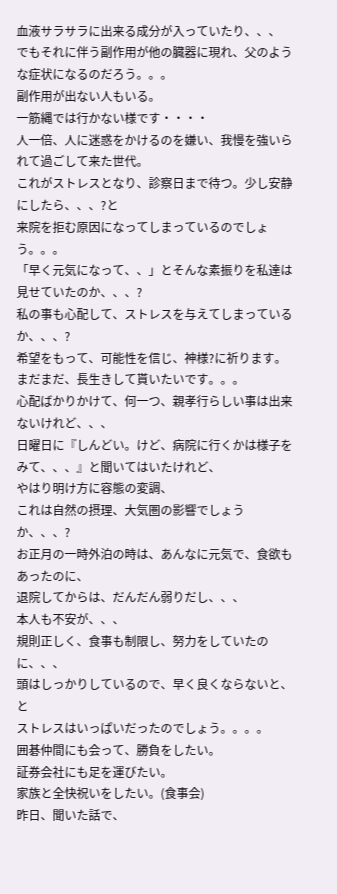血液サラサラに出来る成分が入っていたり、、、
でもそれに伴う副作用が他の臓器に現れ、父のような症状になるのだろう。。。
副作用が出ない人もいる。
一筋縄では行かない様です・・・・
人一倍、人に迷惑をかけるのを嫌い、我慢を強いられて過ごして来た世代。
これがストレスとなり、診察日まで待つ。少し安静にしたら、、、?と
来院を拒む原因になってしまっているのでしょう。。。
「早く元気になって、、」とそんな素振りを私達は見せていたのか、、、?
私の事も心配して、ストレスを与えてしまっているか、、、?
希望をもって、可能性を信じ、神様?に祈ります。
まだまだ、長生きして貰いたいです。。。
心配ばかりかけて、何一つ、親孝行らしい事は出来ないけれど、、、
日曜日に『しんどい。けど、病院に行くかは様子をみて、、、』と聞いてはいたけれど、
やはり明け方に容態の変調、
これは自然の摂理、大気圏の影響でしょうか、、、?
お正月の一時外泊の時は、あんなに元気で、食欲もあったのに、
退院してからは、だんだん弱りだし、、、
本人も不安が、、、
規則正しく、食事も制限し、努力をしていたのに、、、
頭はしっかりしているので、早く良くならないと、と
ストレスはいっぱいだったのでしょう。。。。
囲碁仲間にも会って、勝負をしたい。
証券会社にも足を運びたい。
家族と全快祝いをしたい。(食事会)
昨日、聞いた話で、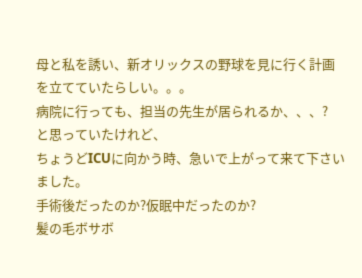母と私を誘い、新オリックスの野球を見に行く計画を立てていたらしい。。。
病院に行っても、担当の先生が居られるか、、、?
と思っていたけれど、
ちょうどICUに向かう時、急いで上がって来て下さいました。
手術後だったのか?仮眠中だったのか?
髪の毛ボサボ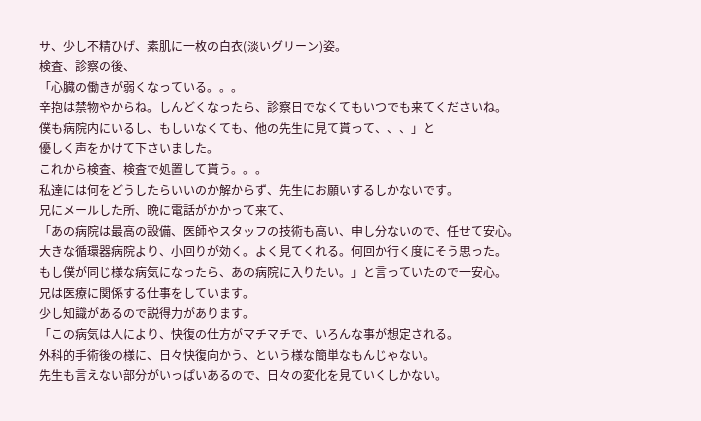サ、少し不精ひげ、素肌に一枚の白衣(淡いグリーン)姿。
検査、診察の後、
「心臓の働きが弱くなっている。。。
辛抱は禁物やからね。しんどくなったら、診察日でなくてもいつでも来てくださいね。
僕も病院内にいるし、もしいなくても、他の先生に見て貰って、、、」と
優しく声をかけて下さいました。
これから検査、検査で処置して貰う。。。
私達には何をどうしたらいいのか解からず、先生にお願いするしかないです。
兄にメールした所、晩に電話がかかって来て、
「あの病院は最高の設備、医師やスタッフの技術も高い、申し分ないので、任せて安心。
大きな循環器病院より、小回りが効く。よく見てくれる。何回か行く度にそう思った。
もし僕が同じ様な病気になったら、あの病院に入りたい。」と言っていたので一安心。
兄は医療に関係する仕事をしています。
少し知識があるので説得力があります。
「この病気は人により、快復の仕方がマチマチで、いろんな事が想定される。
外科的手術後の様に、日々快復向かう、という様な簡単なもんじゃない。
先生も言えない部分がいっぱいあるので、日々の変化を見ていくしかない。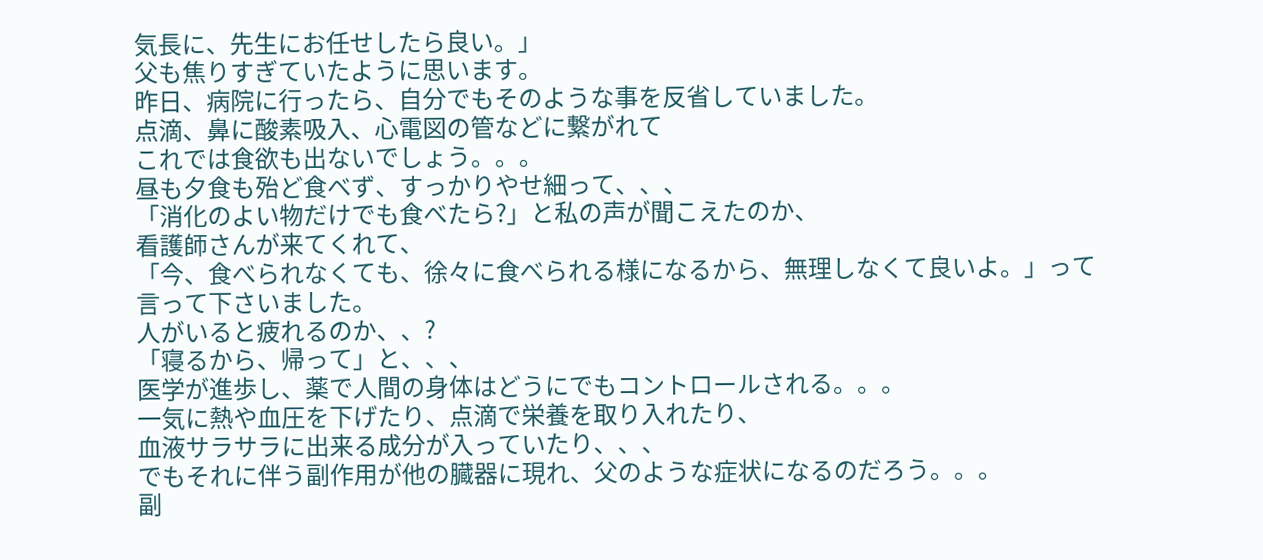気長に、先生にお任せしたら良い。」
父も焦りすぎていたように思います。
昨日、病院に行ったら、自分でもそのような事を反省していました。
点滴、鼻に酸素吸入、心電図の管などに繋がれて
これでは食欲も出ないでしょう。。。
昼も夕食も殆ど食べず、すっかりやせ細って、、、
「消化のよい物だけでも食べたら?」と私の声が聞こえたのか、
看護師さんが来てくれて、
「今、食べられなくても、徐々に食べられる様になるから、無理しなくて良いよ。」って
言って下さいました。
人がいると疲れるのか、、?
「寝るから、帰って」と、、、
医学が進歩し、薬で人間の身体はどうにでもコントロールされる。。。
一気に熱や血圧を下げたり、点滴で栄養を取り入れたり、
血液サラサラに出来る成分が入っていたり、、、
でもそれに伴う副作用が他の臓器に現れ、父のような症状になるのだろう。。。
副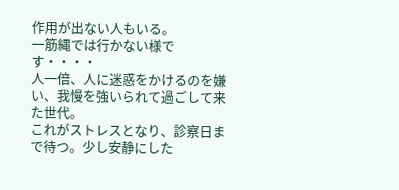作用が出ない人もいる。
一筋縄では行かない様です・・・・
人一倍、人に迷惑をかけるのを嫌い、我慢を強いられて過ごして来た世代。
これがストレスとなり、診察日まで待つ。少し安静にした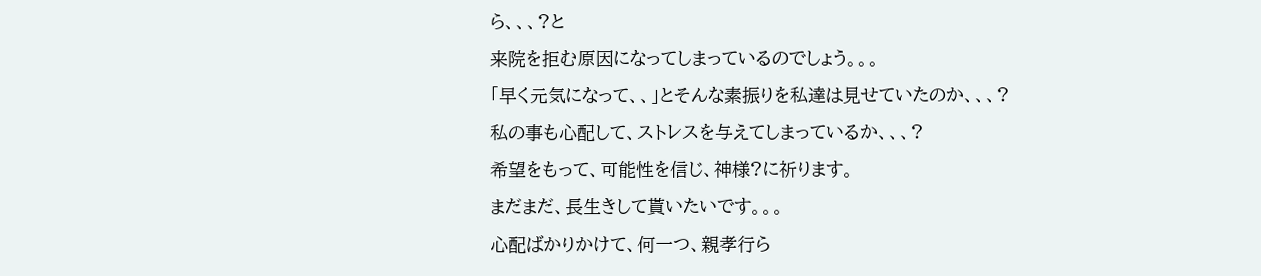ら、、、?と
来院を拒む原因になってしまっているのでしょう。。。
「早く元気になって、、」とそんな素振りを私達は見せていたのか、、、?
私の事も心配して、ストレスを与えてしまっているか、、、?
希望をもって、可能性を信じ、神様?に祈ります。
まだまだ、長生きして貰いたいです。。。
心配ばかりかけて、何一つ、親孝行ら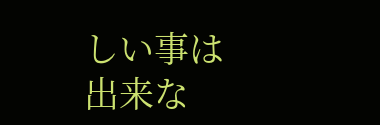しい事は出来な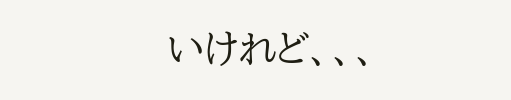いけれど、、、